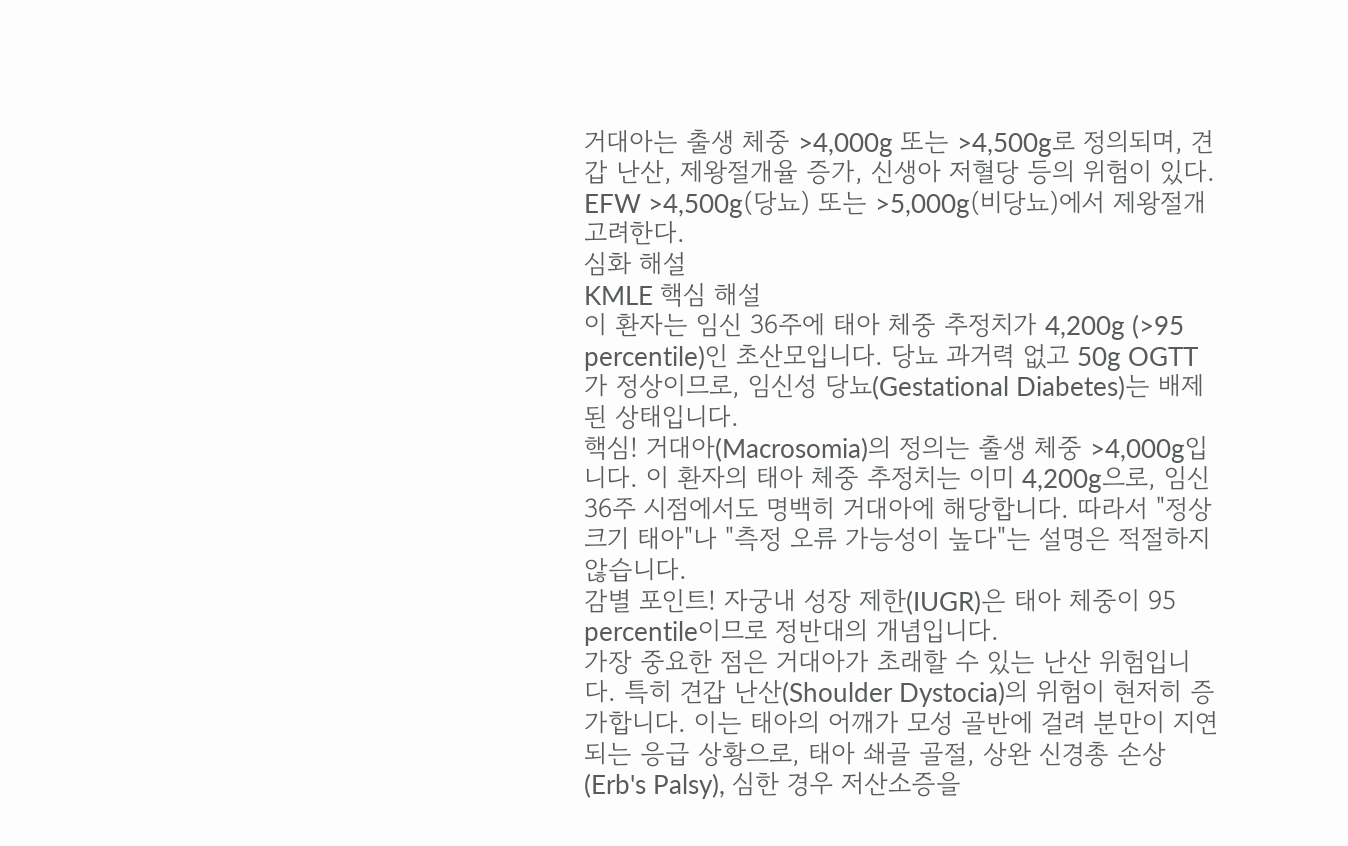거대아는 출생 체중 >4,000g 또는 >4,500g로 정의되며, 견갑 난산, 제왕절개율 증가, 신생아 저혈당 등의 위험이 있다. EFW >4,500g(당뇨) 또는 >5,000g(비당뇨)에서 제왕절개 고려한다.
심화 해설
KMLE 핵심 해설
이 환자는 임신 36주에 태아 체중 추정치가 4,200g (>95 percentile)인 초산모입니다. 당뇨 과거력 없고 50g OGTT가 정상이므로, 임신성 당뇨(Gestational Diabetes)는 배제된 상태입니다.
핵심! 거대아(Macrosomia)의 정의는 출생 체중 >4,000g입니다. 이 환자의 태아 체중 추정치는 이미 4,200g으로, 임신 36주 시점에서도 명백히 거대아에 해당합니다. 따라서 "정상 크기 태아"나 "측정 오류 가능성이 높다"는 설명은 적절하지 않습니다.
감별 포인트! 자궁내 성장 제한(IUGR)은 태아 체중이 95 percentile이므로 정반대의 개념입니다.
가장 중요한 점은 거대아가 초래할 수 있는 난산 위험입니다. 특히 견갑 난산(Shoulder Dystocia)의 위험이 현저히 증가합니다. 이는 태아의 어깨가 모성 골반에 걸려 분만이 지연되는 응급 상황으로, 태아 쇄골 골절, 상완 신경총 손상(Erb's Palsy), 심한 경우 저산소증을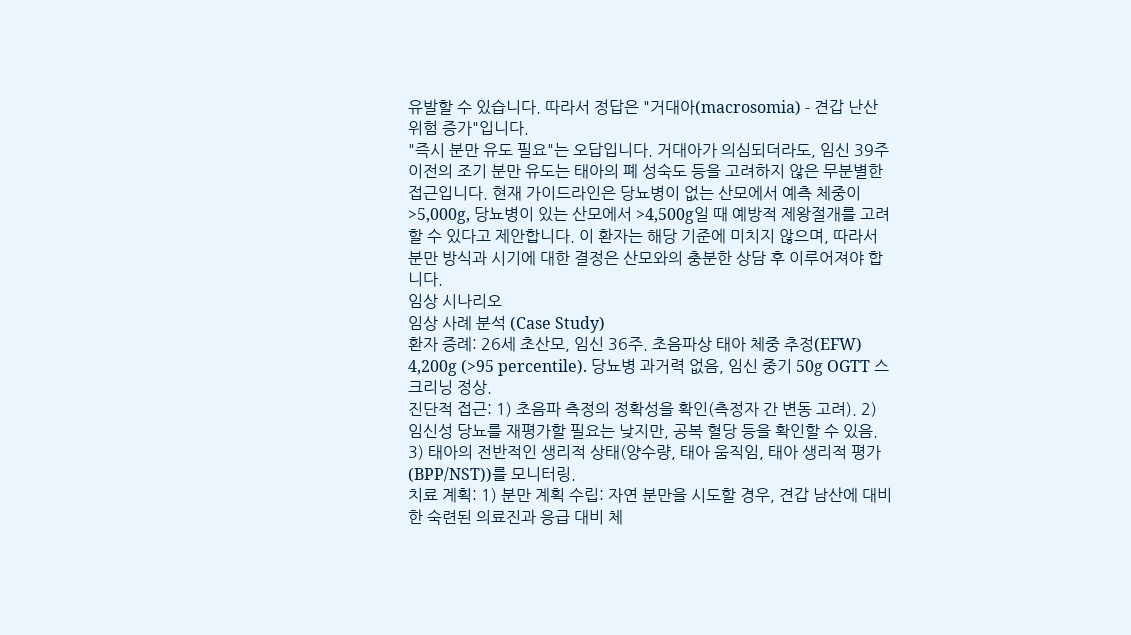유발할 수 있습니다. 따라서 정답은 "거대아(macrosomia) - 견갑 난산 위험 증가"입니다.
"즉시 분만 유도 필요"는 오답입니다. 거대아가 의심되더라도, 임신 39주 이전의 조기 분만 유도는 태아의 폐 성숙도 등을 고려하지 않은 무분별한 접근입니다. 현재 가이드라인은 당뇨병이 없는 산모에서 예측 체중이 >5,000g, 당뇨병이 있는 산모에서 >4,500g일 때 예방적 제왕절개를 고려할 수 있다고 제안합니다. 이 환자는 해당 기준에 미치지 않으며, 따라서 분만 방식과 시기에 대한 결정은 산모와의 충분한 상담 후 이루어져야 합니다.
임상 시나리오
임상 사례 분석 (Case Study)
환자 증례: 26세 초산모, 임신 36주. 초음파상 태아 체중 추정(EFW) 4,200g (>95 percentile). 당뇨병 과거력 없음, 임신 중기 50g OGTT 스크리닝 정상.
진단적 접근: 1) 초음파 측정의 정확성을 확인(측정자 간 변동 고려). 2) 임신성 당뇨를 재평가할 필요는 낮지만, 공복 혈당 등을 확인할 수 있음. 3) 태아의 전반적인 생리적 상태(양수량, 태아 움직임, 태아 생리적 평가(BPP/NST))를 모니터링.
치료 계획: 1) 분만 계획 수립: 자연 분만을 시도할 경우, 견갑 남산에 대비한 숙련된 의료진과 응급 대비 체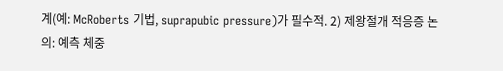계(예: McRoberts 기법, suprapubic pressure)가 필수적. 2) 제왕절개 적응증 논의: 예측 체중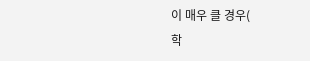이 매우 클 경우(
학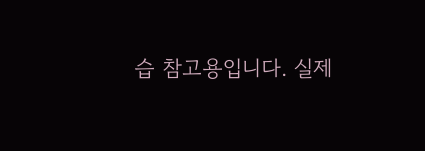습 참고용입니다. 실제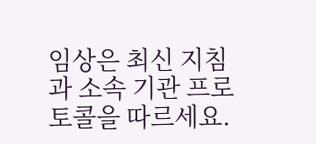임상은 최신 지침과 소속 기관 프로토콜을 따르세요.